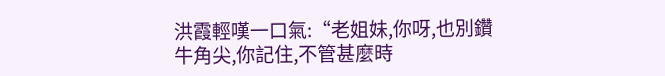洪霞輕嘆一口氣:“老姐妹,你呀,也別鑽牛角尖,你記住,不管甚麼時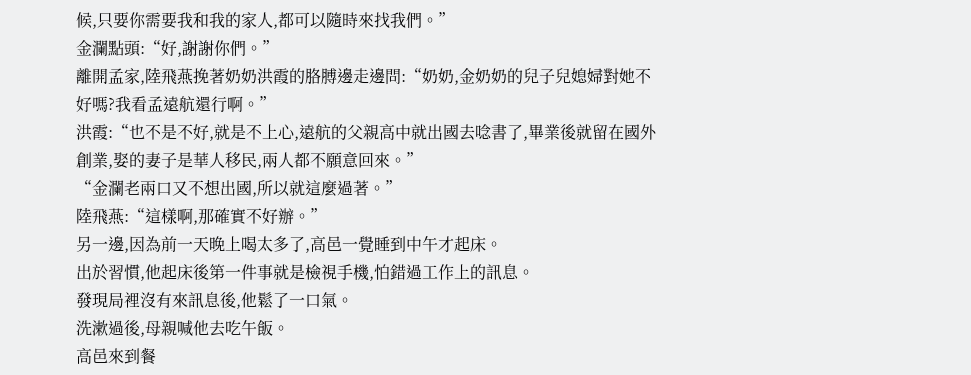候,只要你需要我和我的家人,都可以隨時來找我們。”
金瀾點頭:“好,謝謝你們。”
離開孟家,陸飛燕挽著奶奶洪霞的胳膊邊走邊問:“奶奶,金奶奶的兒子兒媳婦對她不好嗎?我看孟遠航還行啊。”
洪霞:“也不是不好,就是不上心,遠航的父親高中就出國去唸書了,畢業後就留在國外創業,娶的妻子是華人移民,兩人都不願意回來。”
“金瀾老兩口又不想出國,所以就這麼過著。”
陸飛燕:“這樣啊,那確實不好辦。”
另一邊,因為前一天晚上喝太多了,高邑一覺睡到中午才起床。
出於習慣,他起床後第一件事就是檢視手機,怕錯過工作上的訊息。
發現局裡沒有來訊息後,他鬆了一口氣。
洗漱過後,母親喊他去吃午飯。
高邑來到餐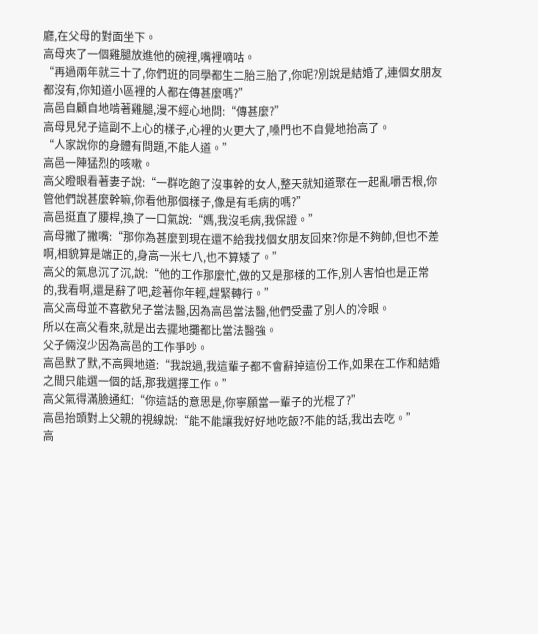廳,在父母的對面坐下。
高母夾了一個雞腿放進他的碗裡,嘴裡嘀咕。
“再過兩年就三十了,你們班的同學都生二胎三胎了,你呢?別說是結婚了,連個女朋友都沒有,你知道小區裡的人都在傳甚麼嗎?”
高邑自顧自地啃著雞腿,漫不經心地問:“傳甚麼?”
高母見兒子這副不上心的樣子,心裡的火更大了,嗓門也不自覺地抬高了。
“人家說你的身體有問題,不能人道。”
高邑一陣猛烈的咳嗽。
高父瞪眼看著妻子說:“一群吃飽了沒事幹的女人,整天就知道聚在一起亂嚼舌根,你管他們說甚麼幹嘛,你看他那個樣子,像是有毛病的嗎?”
高邑挺直了腰桿,換了一口氣說:“媽,我沒毛病,我保證。”
高母撇了撇嘴:“那你為甚麼到現在還不給我找個女朋友回來?你是不夠帥,但也不差啊,相貌算是端正的,身高一米七八,也不算矮了。”
高父的氣息沉了沉,說:“他的工作那麼忙,做的又是那樣的工作,別人害怕也是正常的,我看啊,還是辭了吧,趁著你年輕,趕緊轉行。”
高父高母並不喜歡兒子當法醫,因為高邑當法醫,他們受盡了別人的冷眼。
所以在高父看來,就是出去擺地攤都比當法醫強。
父子倆沒少因為高邑的工作爭吵。
高邑默了默,不高興地道:“我說過,我這輩子都不會辭掉這份工作,如果在工作和結婚之間只能選一個的話,那我選擇工作。”
高父氣得滿臉通紅:“你這話的意思是,你寧願當一輩子的光棍了?”
高邑抬頭對上父親的視線說:“能不能讓我好好地吃飯?不能的話,我出去吃。”
高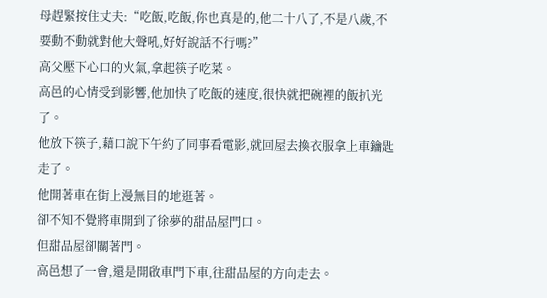母趕緊按住丈夫:“吃飯,吃飯,你也真是的,他二十八了,不是八歲,不要動不動就對他大聲吼,好好說話不行嗎?”
高父壓下心口的火氣,拿起筷子吃菜。
高邑的心情受到影響,他加快了吃飯的速度,很快就把碗裡的飯扒光了。
他放下筷子,藉口說下午約了同事看電影,就回屋去換衣服拿上車鑰匙走了。
他開著車在街上漫無目的地逛著。
卻不知不覺將車開到了徐夢的甜品屋門口。
但甜品屋卻關著門。
高邑想了一會,還是開啟車門下車,往甜品屋的方向走去。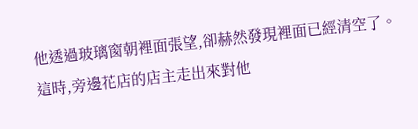他透過玻璃窗朝裡面張望,卻赫然發現裡面已經清空了。
這時,旁邊花店的店主走出來對他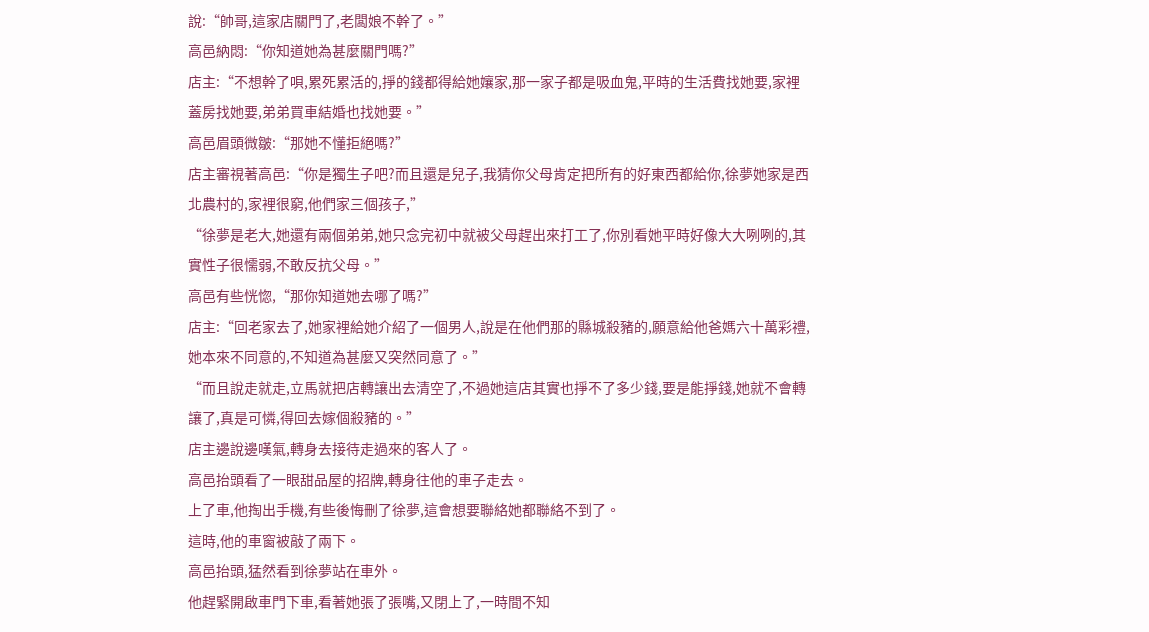說:“帥哥,這家店關門了,老闆娘不幹了。”
高邑納悶:“你知道她為甚麼關門嗎?”
店主:“不想幹了唄,累死累活的,掙的錢都得給她孃家,那一家子都是吸血鬼,平時的生活費找她要,家裡蓋房找她要,弟弟買車結婚也找她要。”
高邑眉頭微皺:“那她不懂拒絕嗎?”
店主審視著高邑:“你是獨生子吧?而且還是兒子,我猜你父母肯定把所有的好東西都給你,徐夢她家是西北農村的,家裡很窮,他們家三個孩子,”
“徐夢是老大,她還有兩個弟弟,她只念完初中就被父母趕出來打工了,你別看她平時好像大大咧咧的,其實性子很懦弱,不敢反抗父母。”
高邑有些恍惚,“那你知道她去哪了嗎?”
店主:“回老家去了,她家裡給她介紹了一個男人,說是在他們那的縣城殺豬的,願意給他爸媽六十萬彩禮,她本來不同意的,不知道為甚麼又突然同意了。”
“而且說走就走,立馬就把店轉讓出去清空了,不過她這店其實也掙不了多少錢,要是能掙錢,她就不會轉讓了,真是可憐,得回去嫁個殺豬的。”
店主邊說邊嘆氣,轉身去接待走過來的客人了。
高邑抬頭看了一眼甜品屋的招牌,轉身往他的車子走去。
上了車,他掏出手機,有些後悔刪了徐夢,這會想要聯絡她都聯絡不到了。
這時,他的車窗被敲了兩下。
高邑抬頭,猛然看到徐夢站在車外。
他趕緊開啟車門下車,看著她張了張嘴,又閉上了,一時間不知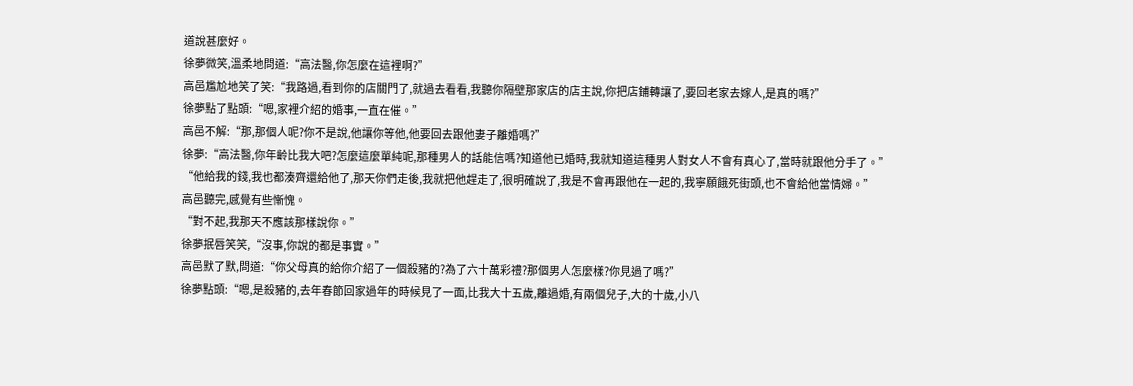道說甚麼好。
徐夢微笑,溫柔地問道:“高法醫,你怎麼在這裡啊?”
高邑尷尬地笑了笑:“我路過,看到你的店關門了,就過去看看,我聽你隔壁那家店的店主說,你把店鋪轉讓了,要回老家去嫁人,是真的嗎?”
徐夢點了點頭:“嗯,家裡介紹的婚事,一直在催。”
高邑不解:“那,那個人呢?你不是說,他讓你等他,他要回去跟他妻子離婚嗎?”
徐夢:“高法醫,你年齡比我大吧?怎麼這麼單純呢,那種男人的話能信嗎?知道他已婚時,我就知道這種男人對女人不會有真心了,當時就跟他分手了。”
“他給我的錢,我也都湊齊還給他了,那天你們走後,我就把他趕走了,很明確說了,我是不會再跟他在一起的,我寧願餓死街頭,也不會給他當情婦。”
高邑聽完,感覺有些慚愧。
“對不起,我那天不應該那樣說你。”
徐夢抿唇笑笑,“沒事,你說的都是事實。”
高邑默了默,問道:“你父母真的給你介紹了一個殺豬的?為了六十萬彩禮?那個男人怎麼樣?你見過了嗎?”
徐夢點頭:“嗯,是殺豬的,去年春節回家過年的時候見了一面,比我大十五歲,離過婚,有兩個兒子,大的十歲,小八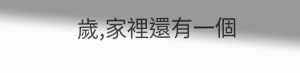歲,家裡還有一個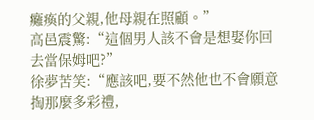癱瘓的父親,他母親在照顧。”
高邑震驚:“這個男人該不會是想娶你回去當保姆吧?”
徐夢苦笑:“應該吧,要不然他也不會願意掏那麼多彩禮,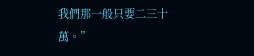我們那一般只要二三十萬。”